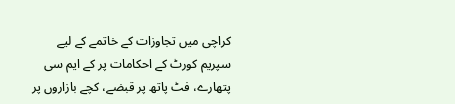کراچی میں تجاوزات کے خاتمے کے لیے سپریم کورٹ کے احکامات پر کے ایم سی پتھارے، فٹ پاتھ پر قبضے، کچے بازاروں پر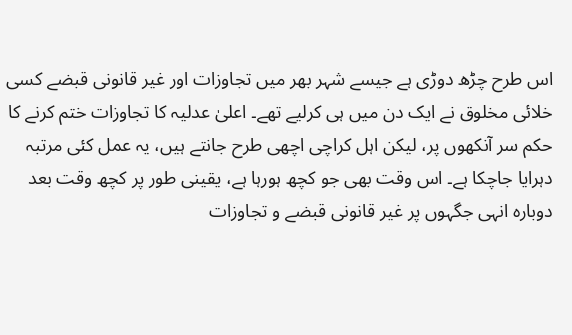اس طرح چڑھ دوڑی ہے جیسے شہر بھر میں تجاوزات اور غیر قانونی قبضے کسی خلائی مخلوق نے ایک دن میں ہی کرلیے تھے۔ اعلیٰ عدلیہ کا تجاوزات ختم کرنے کا حکم سر آنکھوں پر، لیکن اہل کراچی اچھی طرح جانتے ہیں، یہ عمل کئی مرتبہ دہرایا جاچکا ہے۔ اس وقت بھی جو کچھ ہورہا ہے، یقینی طور پر کچھ وقت بعد دوبارہ انہی جگہوں پر غیر قانونی قبضے و تجاوزات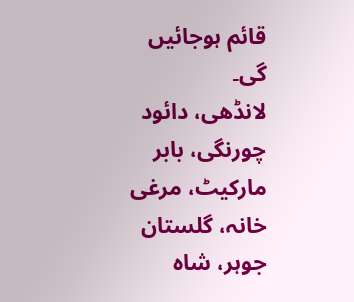قائم ہوجائیں گی۔
لانڈھی، دائود چورنگی، بابر مارکیٹ، مرغی خانہ، گلستان جوہر، شاہ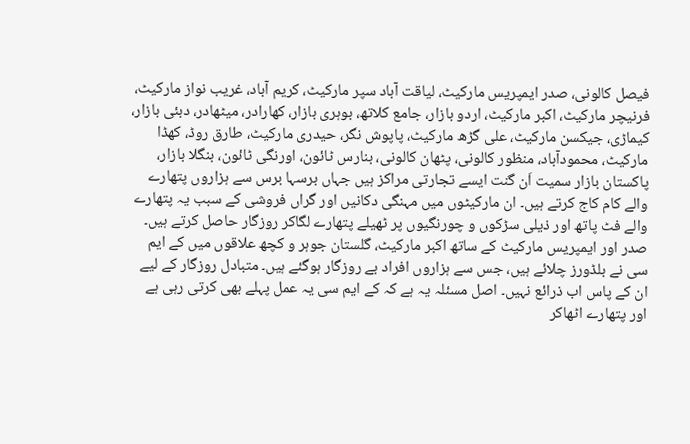فیصل کالونی، صدر ایمپریس مارکیٹ، لیاقت آباد سپر مارکیٹ، کریم آباد، غریب نواز مارکیٹ، فرنیچر مارکیٹ، اکبر مارکیٹ، اردو بازار، جامع کلاتھ، بوہری بازار، کھارادر، میٹھادر، دبئی بازار، کیماڑی، جیکسن مارکیٹ، علی گڑھ مارکیٹ، پاپوش نگر، حیدری مارکیٹ، طارق روڈ، کھڈا مارکیٹ، محمودآباد، منظور کالونی، پٹھان کالونی، بنارس ٹائون، اورنگی ٹائون، بنگلا بازار، پاکستان بازار سمیت اَن گنت ایسے تجارتی مراکز ہیں جہاں برسہا برس سے ہزاروں پتھارے والے کام کاج کرتے ہیں۔ ان مارکیٹوں میں مہنگی دکانیں اور گراں فروشی کے سبب یہ پتھارے والے فٹ پاتھ اور ذیلی سڑکوں و چورنگیوں پر ٹھیلے پتھارے لگاکر روزگار حاصل کرتے ہیں۔
صدر اور ایمپریس مارکیٹ کے ساتھ اکبر مارکیٹ، گلستان جوہر و کچھ علاقوں میں کے ایم سی نے بلڈورز چلائے ہیں، جس سے ہزاروں افراد بے روزگار ہوگئے ہیں۔ متبادل روزگار کے لیے ان کے پاس اب ذرائع نہیں۔ اصل مسئلہ یہ ہے کہ کے ایم سی یہ عمل پہلے بھی کرتی رہی ہے اور پتھارے اٹھاکر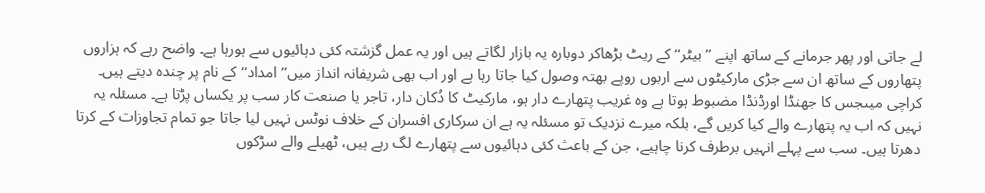لے جاتی اور پھر جرمانے کے ساتھ اپنے ’’بیٹر‘‘ کے ریٹ بڑھاکر دوبارہ یہ بازار لگاتے ہیں اور یہ عمل گزشتہ کئی دہائیوں سے ہورہا ہے۔ واضح رہے کہ ہزاروں پتھاروں کے ساتھ ان سے جڑی مارکیٹوں سے اربوں روپے بھتہ وصول کیا جاتا رہا ہے اور اب بھی شریفانہ انداز میں’’امداد‘‘کے نام پر چندہ دیتے ہیں۔ کراچی میںجس کا جھنڈا اورڈنڈا مضبوط ہوتا ہے وہ غریب پتھارے دار ہو، مارکیٹ کا دُکان دار، تاجر یا صنعت کار سب پر یکساں پڑتا ہے۔ مسئلہ یہ نہیں کہ اب یہ پتھارے والے کیا کریں گے، بلکہ میرے نزدیک تو مسئلہ یہ ہے ان سرکاری افسران کے خلاف نوٹس نہیں لیا جاتا جو تمام تجاوزات کے کرتا دھرتا ہیں۔ سب سے پہلے انہیں برطرف کرنا چاہیے، جن کے باعث کئی دہائیوں سے پتھارے لگ رہے ہیں، ٹھیلے والے سڑکوں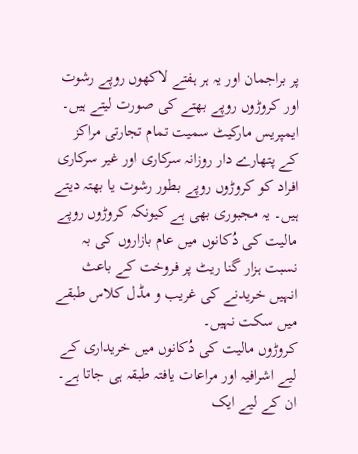پر براجمان اور یہ ہر ہفتے لاکھوں روپے رشوت اور کروڑوں روپے بھتے کی صورت لیتے ہیں۔ ایمپریس مارکیٹ سمیت تمام تجارتی مراکز کے پتھارے دار روزانہ سرکاری اور غیر سرکاری افراد کو کروڑوں روپے بطور رشوت یا بھتہ دیتے ہیں۔ یہ مجبوری بھی ہے کیونکہ کروڑوں روپے مالیت کی دُکانوں میں عام بازاروں کی بہ نسبت ہزار گنا ریٹ پر فروخت کے باعث انہیں خریدنے کی غریب و مڈل کلاس طبقے میں سکت نہیں۔
کروڑوں مالیت کی دُکانوں میں خریداری کے لیے اشرافیہ اور مراعات یافتہ طبقہ ہی جاتا ہے۔ ان کے لیے ایک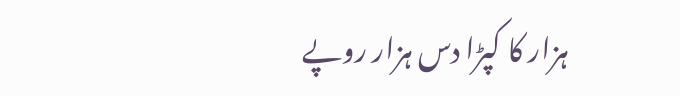ہزار کا کپڑا دس ہزار روپے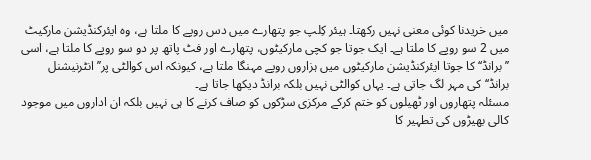میں خریدنا کوئی معنی نہیں رکھتا۔ ہیئر کِلپ جو پتھارے میں دس روپے کا ملتا ہے، وہ ایئرکنڈیشن مارکیٹ میں 2 سو روپے کا ملتا ہے۔ ایک جوتا جو کچی مارکیٹوں، پتھارے اور فٹ پاتھ پر دو سو روپے کا ملتا ہے، اسی ’’برانڈ‘‘ کا جوتا ایئرکنڈیشن مارکیٹوں میں ہزاروں روپے مہنگا ملتا ہے، کیونکہ اس کوالٹی پر’’انٹرنیشنل برانڈ‘‘کی مہر لگ جاتی ہے۔ یہاں کوالٹی نہیں بلکہ برانڈ دیکھا جاتا ہے۔
مسئلہ پتھاروں اور ٹھیلوں کو ختم کرکے مرکزی سڑکوں کو صاف کرنے کا ہی نہیں بلکہ ان اداروں میں موجود کالی بھیڑوں کی تطہیر کا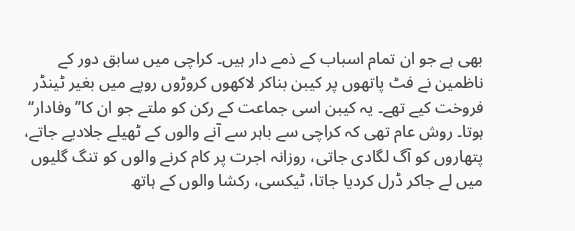بھی ہے جو ان تمام اسباب کے ذمے دار ہیں۔ کراچی میں سابق دور کے ناظمین نے فٹ پاتھوں پر کیبن بناکر لاکھوں کروڑوں روپے میں بغیر ٹینڈر فروخت کیے تھے۔ یہ کیبن اسی جماعت کے رکن کو ملتے جو ان کا’’وفادار‘‘ ہوتا۔ روش عام تھی کہ کراچی سے باہر سے آنے والوں کے ٹھیلے جلادیے جاتے، پتھاروں کو آگ لگادی جاتی، روزانہ اجرت پر کام کرنے والوں کو تنگ گلیوں میں لے جاکر ڈرل کردیا جاتا، ٹیکسی، رکشا والوں کے ہاتھ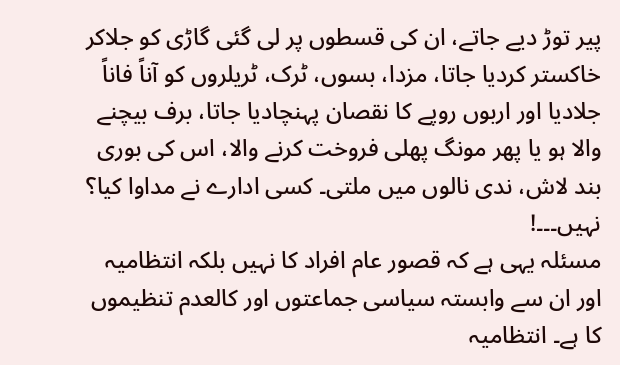پیر توڑ دیے جاتے، ان کی قسطوں پر لی گئی گاڑی کو جلاکر خاکستر کردیا جاتا، مزدا، بسوں، ٹرک، ٹریلروں کو آناً فاناً جلادیا اور اربوں روپے کا نقصان پہنچادیا جاتا، برف بیچنے والا ہو یا پھر مونگ پھلی فروخت کرنے والا، اس کی بوری بند لاش، ندی نالوں میں ملتی۔ کسی ادارے نے مداوا کیا؟ نہیں۔۔۔!
مسئلہ یہی ہے کہ قصور عام افراد کا نہیں بلکہ انتظامیہ اور ان سے وابستہ سیاسی جماعتوں اور کالعدم تنظیموں کا ہے۔ انتظامیہ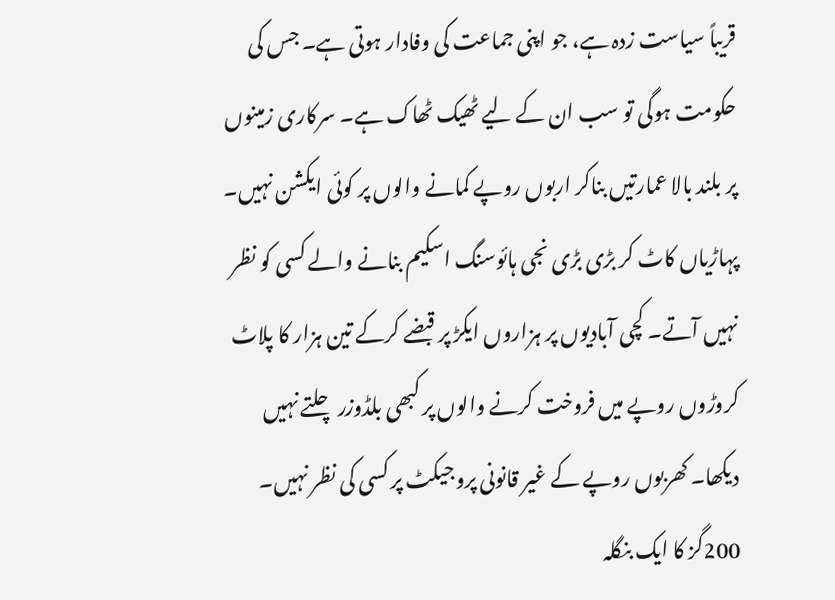قریباً سیاست زدہ ہے، جو اپنی جماعت کی وفادار ہوتی ہے۔ جس کی حکومت ہوگی تو سب ان کے لیے ٹھیک ٹھاک ہے۔ سرکاری زمینوں پر بلند بالا عمارتیں بناکر اربوں روپے کمانے والوں پر کوئی ایکشن نہیں۔ پہاڑیاں کاٹ کر بڑی بڑی نجی ہائوسنگ اسکیم بنانے والے کسی کو نظر نہیں آتے۔ کچی آبادیوں پر ہزاروں ایکڑ پر قبضے کرکے تین ہزار کا پلاٹ کروڑوں روپے میں فروخت کرنے والوں پر کبھی بلڈوزر چلتے نہیں دیکھا۔ کھربوں روپے کے غیر قانونی پروجیکٹ پر کسی کی نظر نہیں۔ 200گز کا ایک بنگلہ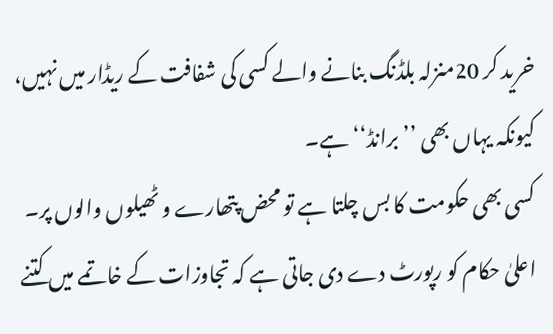خرید کر 20منزلہ بلڈنگ بنانے والے کسی کی شفافت کے ریڈار میں نہیں، کیونکہ یہاں بھی ’’برانڈ‘‘ ہے۔
کسی بھی حکومت کا بس چلتا ہے تو محض پتھارے و ٹھیلوں والوں پر۔ اعلیٰ حکام کو رپورٹ دے دی جاتی ہے کہ تجاوزات کے خاتمے میں کتنے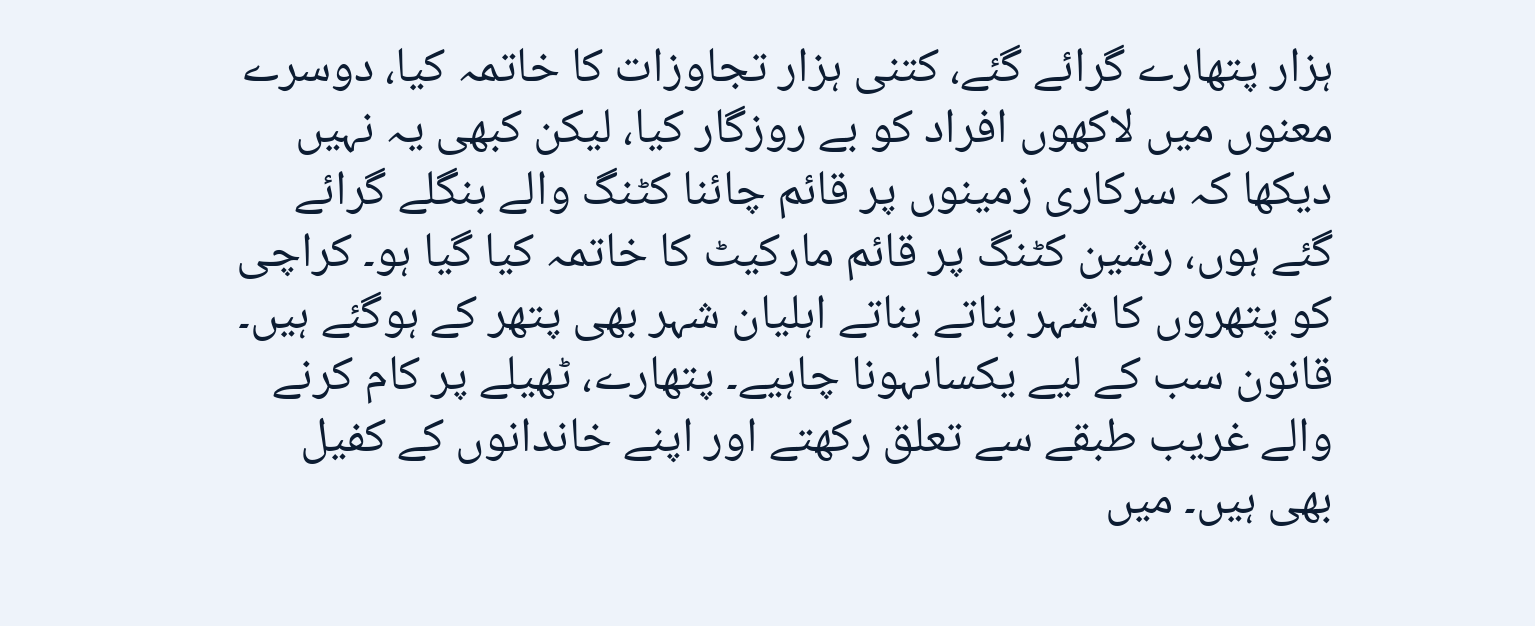ہزار پتھارے گرائے گئے، کتنی ہزار تجاوزات کا خاتمہ کیا، دوسرے معنوں میں لاکھوں افراد کو بے روزگار کیا، لیکن کبھی یہ نہیں دیکھا کہ سرکاری زمینوں پر قائم چائنا کٹنگ والے بنگلے گرائے گئے ہوں، رشین کٹنگ پر قائم مارکیٹ کا خاتمہ کیا گیا ہو۔ کراچی کو پتھروں کا شہر بناتے بناتے اہلیان شہر بھی پتھر کے ہوگئے ہیں۔ قانون سب کے لیے یکساںہونا چاہیے۔ پتھارے، ٹھیلے پر کام کرنے والے غریب طبقے سے تعلق رکھتے اور اپنے خاندانوں کے کفیل بھی ہیں۔ میں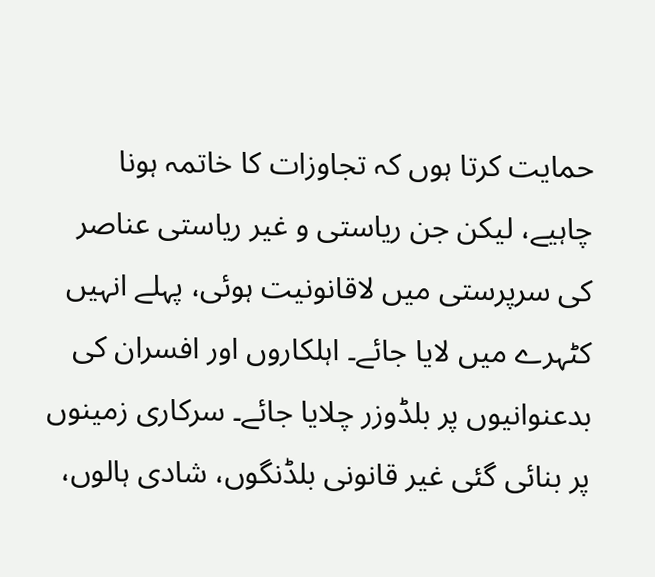حمایت کرتا ہوں کہ تجاوزات کا خاتمہ ہونا چاہیے، لیکن جن ریاستی و غیر ریاستی عناصر کی سرپرستی میں لاقانونیت ہوئی، پہلے انہیں کٹہرے میں لایا جائے۔ اہلکاروں اور افسران کی بدعنوانیوں پر بلڈوزر چلایا جائے۔ سرکاری زمینوں پر بنائی گئی غیر قانونی بلڈنگوں، شادی ہالوں،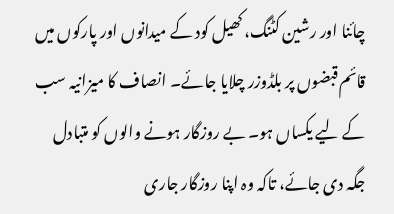چائنا اور رشین کٹنگ، کھیل کود کے میدانوں اور پارکوں میں قائم قبضوں پر بلڈوزر چلایا جائے۔ انصاف کا میزانیہ سب کے لیے یکساں ہو۔ بے روزگار ہونے والوں کو متبادل جگہ دی جائے، تاکہ وہ اپنا روزگار جاری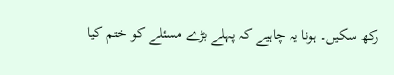رکھ سکیں۔ ہونا یہ چاہیے کہ پہلے بڑے مسئلے کو ختم کیا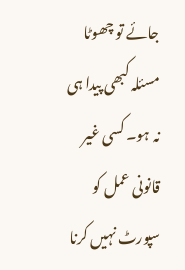جائے تو چھوٹا مسئلہ کبھی پیدا ہی نہ ہو۔ کسی غیر قانونی عمل کو سپورٹ نہیں کرنا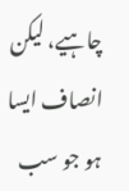چاہیے، لیکن انصاف ایسا ہو جو سب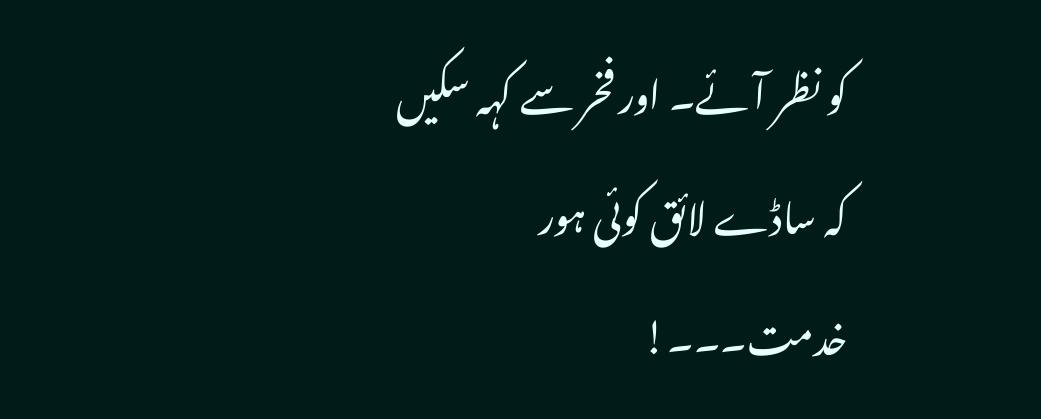کو نظر آئے۔ اور فخر سے کہہ سکیں کہ ساڈے لائق کوئی ہور خدمت۔۔۔!